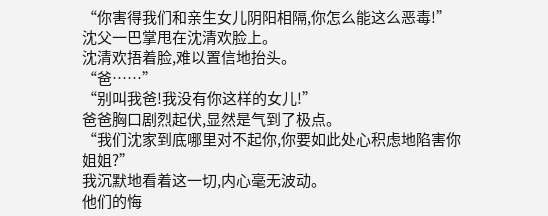“你害得我们和亲生女儿阴阳相隔,你怎么能这么恶毒!”
沈父一巴掌甩在沈清欢脸上。
沈清欢捂着脸,难以置信地抬头。
“爸……”
“别叫我爸!我没有你这样的女儿!”
爸爸胸口剧烈起伏,显然是气到了极点。
“我们沈家到底哪里对不起你,你要如此处心积虑地陷害你姐姐?”
我沉默地看着这一切,内心毫无波动。
他们的悔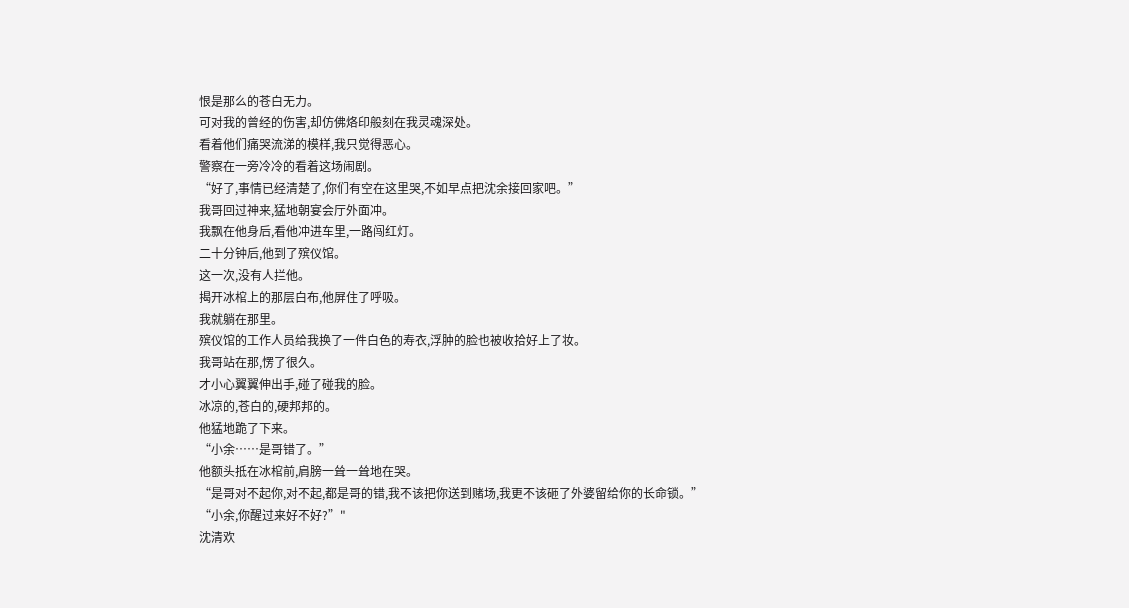恨是那么的苍白无力。
可对我的曾经的伤害,却仿佛烙印般刻在我灵魂深处。
看着他们痛哭流涕的模样,我只觉得恶心。
警察在一旁冷冷的看着这场闹剧。
“好了,事情已经清楚了,你们有空在这里哭,不如早点把沈余接回家吧。”
我哥回过神来,猛地朝宴会厅外面冲。
我飘在他身后,看他冲进车里,一路闯红灯。
二十分钟后,他到了殡仪馆。
这一次,没有人拦他。
揭开冰棺上的那层白布,他屏住了呼吸。
我就躺在那里。
殡仪馆的工作人员给我换了一件白色的寿衣,浮肿的脸也被收拾好上了妆。
我哥站在那,愣了很久。
才小心翼翼伸出手,碰了碰我的脸。
冰凉的,苍白的,硬邦邦的。
他猛地跪了下来。
“小余……是哥错了。”
他额头抵在冰棺前,肩膀一耸一耸地在哭。
“是哥对不起你,对不起,都是哥的错,我不该把你送到赌场,我更不该砸了外婆留给你的长命锁。”
“小余,你醒过来好不好?”"
沈清欢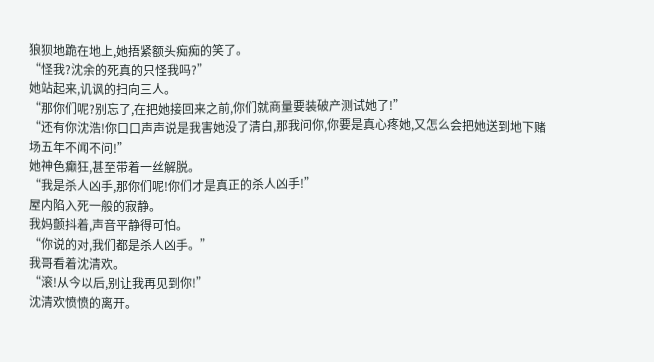狼狈地跪在地上,她捂紧额头痴痴的笑了。
“怪我?沈余的死真的只怪我吗?”
她站起来,讥讽的扫向三人。
“那你们呢?别忘了,在把她接回来之前,你们就商量要装破产测试她了!”
“还有你沈浩!你口口声声说是我害她没了清白,那我问你,你要是真心疼她,又怎么会把她送到地下赌场五年不闻不问!”
她神色癫狂,甚至带着一丝解脱。
“我是杀人凶手,那你们呢!你们才是真正的杀人凶手!”
屋内陷入死一般的寂静。
我妈颤抖着,声音平静得可怕。
“你说的对,我们都是杀人凶手。”
我哥看着沈清欢。
“滚!从今以后,别让我再见到你!”
沈清欢愤愤的离开。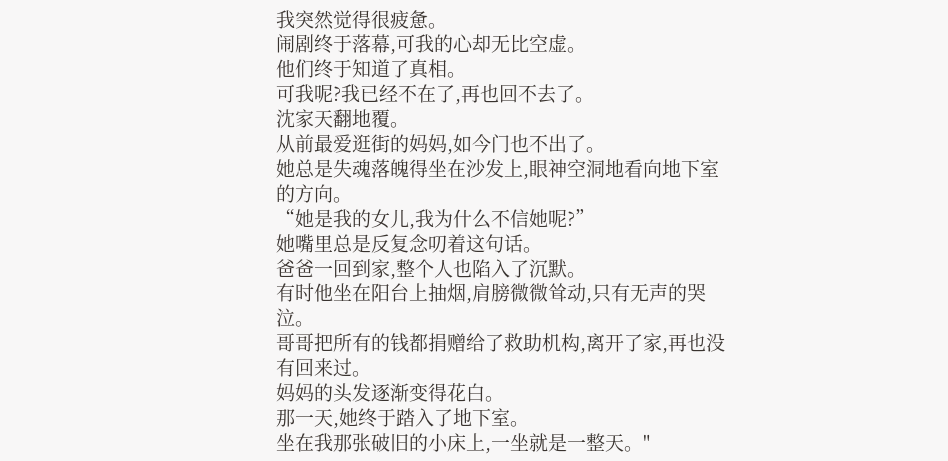我突然觉得很疲惫。
闹剧终于落幕,可我的心却无比空虚。
他们终于知道了真相。
可我呢?我已经不在了,再也回不去了。
沈家天翻地覆。
从前最爱逛街的妈妈,如今门也不出了。
她总是失魂落魄得坐在沙发上,眼神空洞地看向地下室的方向。
“她是我的女儿,我为什么不信她呢?”
她嘴里总是反复念叨着这句话。
爸爸一回到家,整个人也陷入了沉默。
有时他坐在阳台上抽烟,肩膀微微耸动,只有无声的哭泣。
哥哥把所有的钱都捐赠给了救助机构,离开了家,再也没有回来过。
妈妈的头发逐渐变得花白。
那一天,她终于踏入了地下室。
坐在我那张破旧的小床上,一坐就是一整天。"